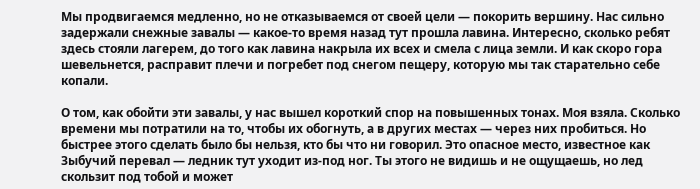Мы продвигаемся медленно, но не отказываемся от своей цели — покорить вершину. Нас сильно задержали снежные завалы — какое-то время назад тут прошла лавина. Интересно, сколько ребят здесь стояли лагерем, до того как лавина накрыла их всех и смела с лица земли. И как скоро гора шевельнется, расправит плечи и погребет под снегом пещеру, которую мы так старательно себе копали.

О том, как обойти эти завалы, у нас вышел короткий спор на повышенных тонах. Моя взяла. Сколько времени мы потратили на то, чтобы их обогнуть, а в других местах — через них пробиться. Но быстрее этого сделать было бы нельзя, кто бы что ни говорил. Это опасное место, известное как Зыбучий перевал — ледник тут уходит из-под ног. Ты этого не видишь и не ощущаешь, но лед скользит под тобой и может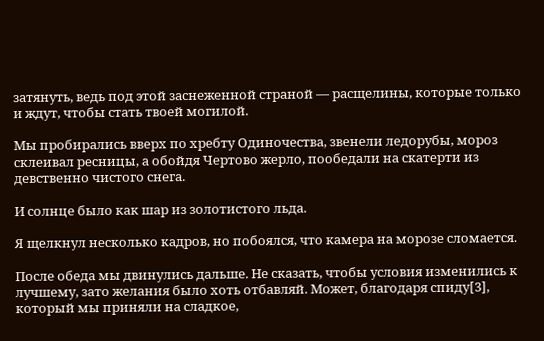затянуть, ведь под этой заснеженной страной — расщелины, которые только и ждут, чтобы стать твоей могилой.

Мы пробирались вверх по хребту Одиночества, звенели ледорубы, мороз склеивал ресницы, а обойдя Чертово жерло, пообедали на скатерти из девственно чистого снега.

И солнце было как шар из золотистого льда.

Я щелкнул несколько кадров, но побоялся, что камера на морозе сломается.

После обеда мы двинулись дальше. Не сказать, чтобы условия изменились к лучшему, зато желания было хоть отбавляй. Может, благодаря спиду[3], который мы приняли на сладкое,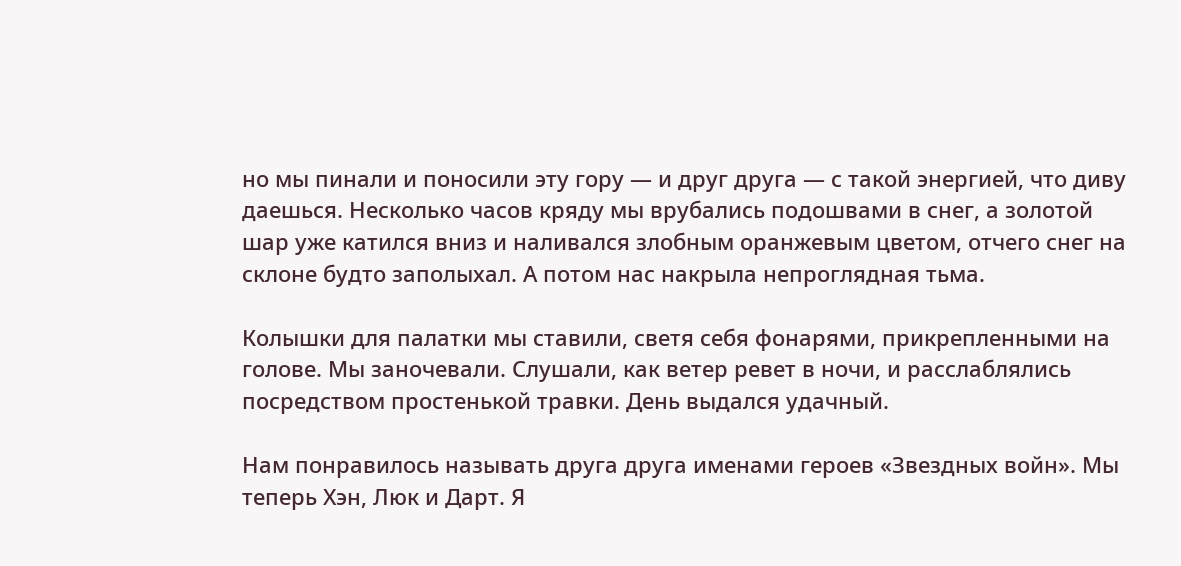но мы пинали и поносили эту гору — и друг друга — с такой энергией, что диву даешься. Несколько часов кряду мы врубались подошвами в снег, а золотой шар уже катился вниз и наливался злобным оранжевым цветом, отчего снег на склоне будто заполыхал. А потом нас накрыла непроглядная тьма.

Колышки для палатки мы ставили, светя себя фонарями, прикрепленными на голове. Мы заночевали. Слушали, как ветер ревет в ночи, и расслаблялись посредством простенькой травки. День выдался удачный.

Нам понравилось называть друга друга именами героев «Звездных войн». Мы теперь Хэн, Люк и Дарт. Я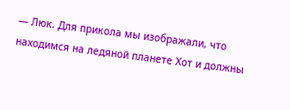— Люк. Для прикола мы изображали, что находимся на ледяной планете Хот и должны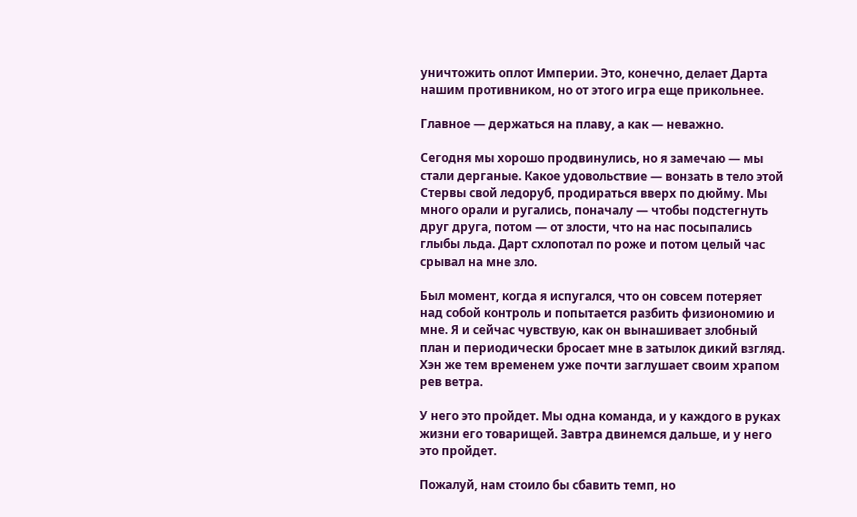уничтожить оплот Империи. Это, конечно, делает Дарта нашим противником, но от этого игра еще прикольнее.

Главное — держаться на плаву, а как — неважно.

Сегодня мы хорошо продвинулись, но я замечаю — мы стали дерганые. Какое удовольствие — вонзать в тело этой Стервы свой ледоруб, продираться вверх по дюйму. Мы много орали и ругались, поначалу — чтобы подстегнуть друг друга, потом — от злости, что на нас посыпались глыбы льда. Дарт схлопотал по роже и потом целый час срывал на мне зло.

Был момент, когда я испугался, что он совсем потеряет над собой контроль и попытается разбить физиономию и мне. Я и сейчас чувствую, как он вынашивает злобный план и периодически бросает мне в затылок дикий взгляд. Хэн же тем временем уже почти заглушает своим храпом рев ветра.

У него это пройдет. Мы одна команда, и у каждого в руках жизни его товарищей. Завтра двинемся дальше, и у него это пройдет.

Пожалуй, нам стоило бы сбавить темп, но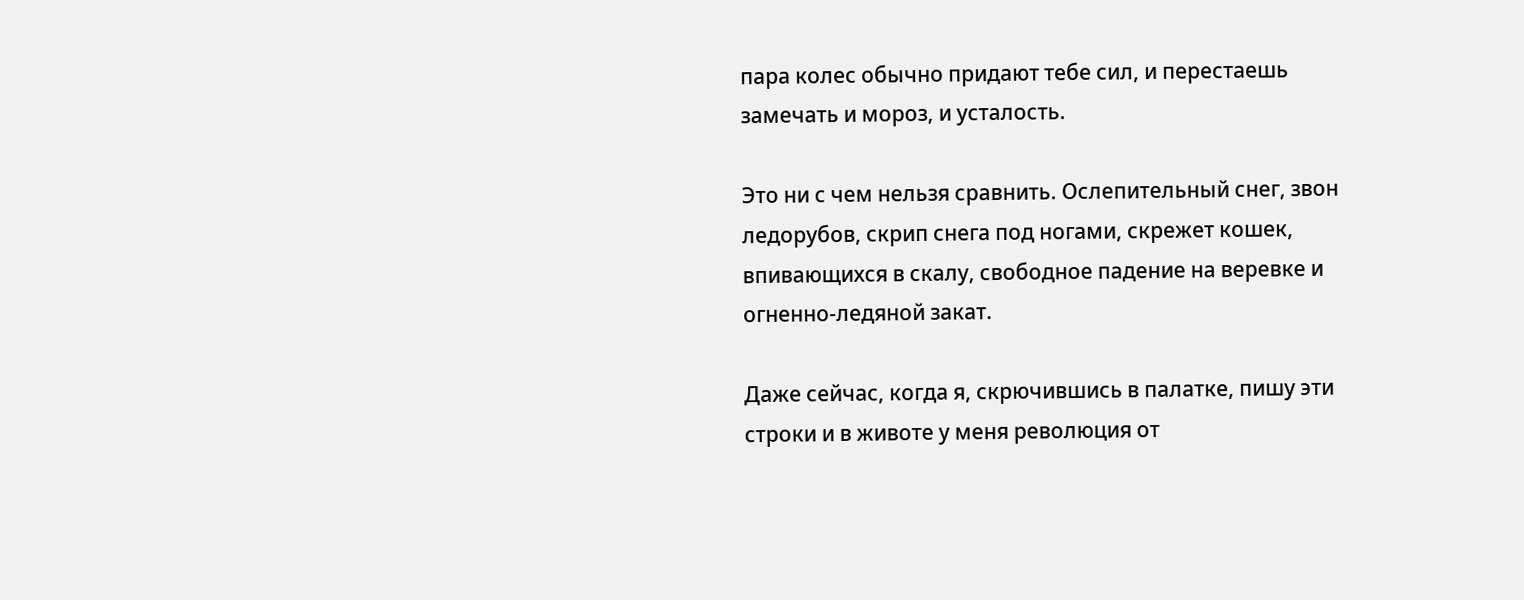пара колес обычно придают тебе сил, и перестаешь замечать и мороз, и усталость.

Это ни с чем нельзя сравнить. Ослепительный снег, звон ледорубов, скрип снега под ногами, скрежет кошек, впивающихся в скалу, свободное падение на веревке и огненно-ледяной закат.

Даже сейчас, когда я, скрючившись в палатке, пишу эти строки и в животе у меня революция от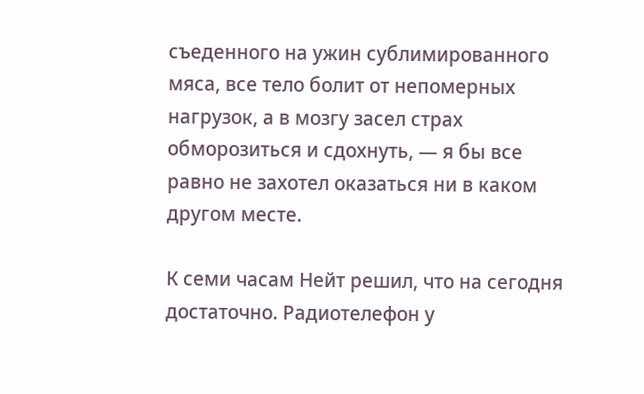съеденного на ужин сублимированного мяса, все тело болит от непомерных нагрузок, а в мозгу засел страх обморозиться и сдохнуть, — я бы все равно не захотел оказаться ни в каком другом месте.

К семи часам Нейт решил, что на сегодня достаточно. Радиотелефон у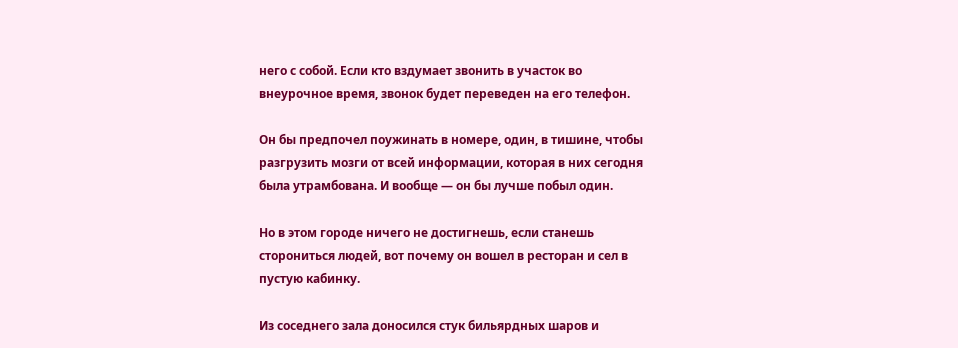него с собой. Если кто вздумает звонить в участок во внеурочное время, звонок будет переведен на его телефон.

Он бы предпочел поужинать в номере, один, в тишине, чтобы разгрузить мозги от всей информации, которая в них сегодня была утрамбована. И вообще — он бы лучше побыл один.

Но в этом городе ничего не достигнешь, если станешь сторониться людей, вот почему он вошел в ресторан и сел в пустую кабинку.

Из соседнего зала доносился стук бильярдных шаров и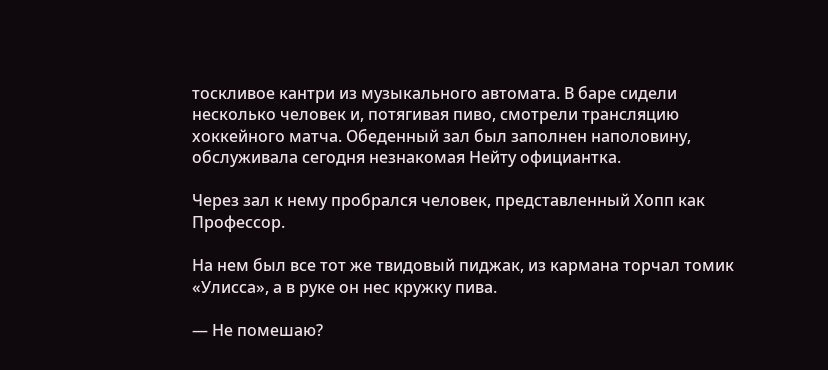тоскливое кантри из музыкального автомата. В баре сидели несколько человек и, потягивая пиво, смотрели трансляцию хоккейного матча. Обеденный зал был заполнен наполовину, обслуживала сегодня незнакомая Нейту официантка.

Через зал к нему пробрался человек, представленный Хопп как Профессор.

На нем был все тот же твидовый пиджак, из кармана торчал томик «Улисса», а в руке он нес кружку пива.

— Не помешаю?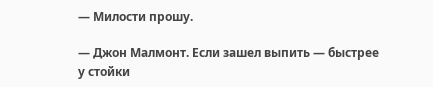— Милости прошу.

— Джон Малмонт. Если зашел выпить — быстрее у стойки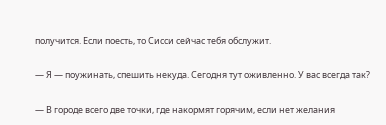получится. Если поесть, то Сисси сейчас тебя обслужит.

— Я — поужинать, спешить некуда. Сегодня тут оживленно. У вас всегда так?

— В городе всего две точки, где накормят горячим, если нет желания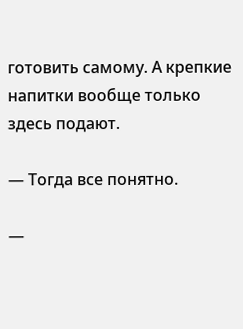готовить самому. А крепкие напитки вообще только здесь подают.

— Тогда все понятно.

—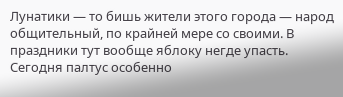Лунатики — то бишь жители этого города — народ общительный, по крайней мере со своими. В праздники тут вообще яблоку негде упасть. Сегодня палтус особенно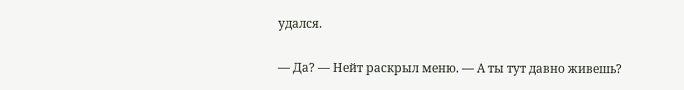удался.

— Да? — Нейт раскрыл меню. — А ты тут давно живешь?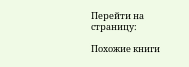Перейти на страницу:

Похожие книги